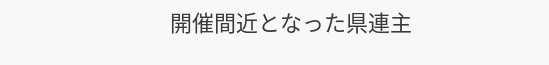開催間近となった県連主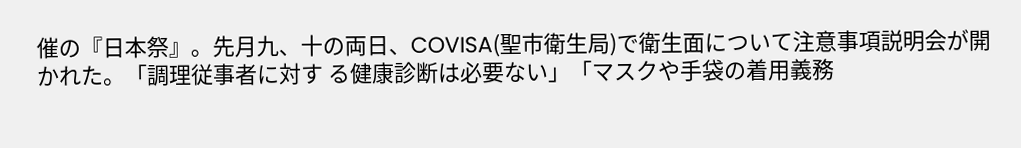催の『日本祭』。先月九、十の両日、COVISA(聖市衛生局)で衛生面について注意事項説明会が開かれた。「調理従事者に対す る健康診断は必要ない」「マスクや手袋の着用義務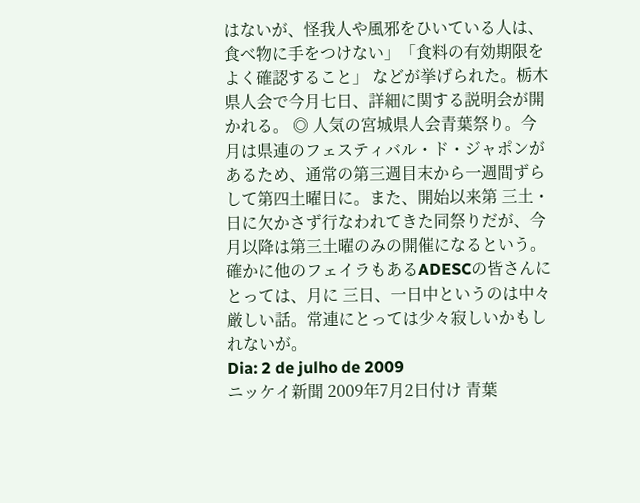はないが、怪我人や風邪をひいている人は、食べ物に手をつけない」「食料の有効期限をよく確認すること」 などが挙げられた。栃木県人会で今月七日、詳細に関する説明会が開かれる。 ◎ 人気の宮城県人会青葉祭り。今月は県連のフェスティバル・ド・ジャポンがあるため、通常の第三週目末から一週間ずらして第四土曜日に。また、開始以来第 三土・日に欠かさず行なわれてきた同祭りだが、今月以降は第三土曜のみの開催になるという。確かに他のフェイラもあるADESCの皆さんにとっては、月に 三日、一日中というのは中々厳しい話。常連にとっては少々寂しいかもしれないが。
Dia: 2 de julho de 2009
ニッケイ新聞 2009年7月2日付け 青葉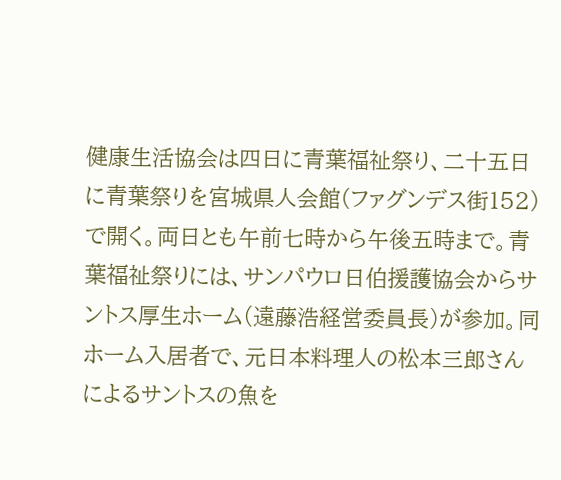健康生活協会は四日に青葉福祉祭り、二十五日に青葉祭りを宮城県人会館(ファグンデス街152)で開く。両日とも午前七時から午後五時まで。青葉福祉祭りには、サンパウロ日伯援護協会からサントス厚生ホーム(遠藤浩経営委員長)が参加。同ホーム入居者で、元日本料理人の松本三郎さんによるサントスの魚を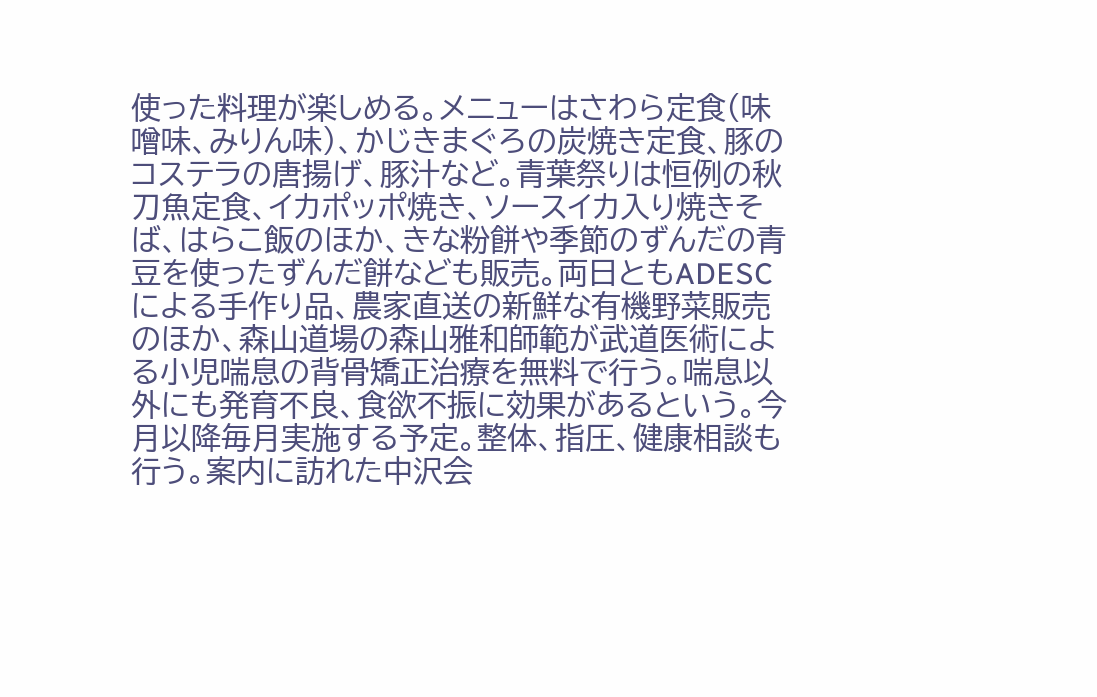使った料理が楽しめる。メニューはさわら定食(味噌味、みりん味)、かじきまぐろの炭焼き定食、豚のコステラの唐揚げ、豚汁など。青葉祭りは恒例の秋刀魚定食、イカポッポ焼き、ソースイカ入り焼きそば、はらこ飯のほか、きな粉餅や季節のずんだの青豆を使ったずんだ餅なども販売。両日ともADESCによる手作り品、農家直送の新鮮な有機野菜販売のほか、森山道場の森山雅和師範が武道医術による小児喘息の背骨矯正治療を無料で行う。喘息以外にも発育不良、食欲不振に効果があるという。今月以降毎月実施する予定。整体、指圧、健康相談も行う。案内に訪れた中沢会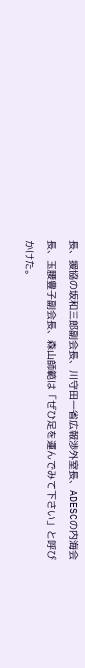長、援協の坂和三郎副会長、川守田一省広報渉外室長、ADESCの内海会長、玉腰豊子副会長、森山師範は「ぜひ足を運んでみて下さい」と呼びかけた。